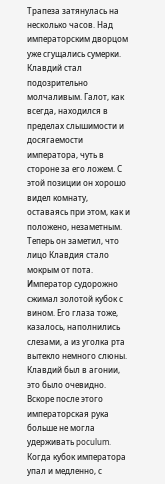Трапеза затянулась на несколько часов. Над императорским дворцом уже сгущались сумерки. Клавдий стал подозрительно молчаливым. Галот, как всегда, находился в пределах слышимости и досягаемости императора, чуть в стороне за его ложем. С этой позиции он хорошо видел комнату, оставаясь при этом, как и положено, незаметным. Теперь он заметил, что лицо Клавдия стало мокрым от пота. Император судорожно сжимал золотой кубок с вином. Его глаза тоже, казалось, наполнились слезами, а из уголка рта вытекло немного слюны. Клавдий был в агонии, это было очевидно. Вскоре после этого императорская рука больше не могла удерживать poculum. Когда кубок императора упал и медленно, с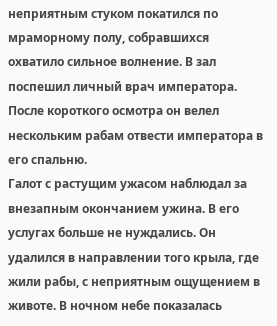неприятным стуком покатился по мраморному полу, собравшихся охватило сильное волнение. В зал поспешил личный врач императора. После короткого осмотра он велел нескольким рабам отвести императора в его спальню.
Галот с растущим ужасом наблюдал за внезапным окончанием ужина. В его услугах больше не нуждались. Он удалился в направлении того крыла, где жили рабы, с неприятным ощущением в животе. В ночном небе показалась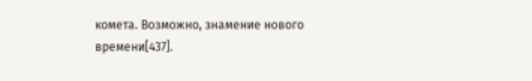комета. Возможно, знамение нового времени[437].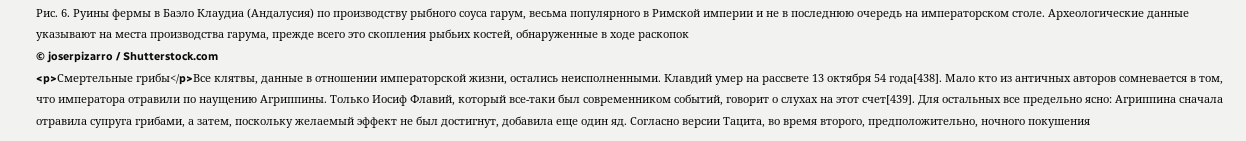Рис. 6. Руины фермы в Баэло Клаудиа (Андалусия) по производству рыбного соуса гарум, весьма популярного в Римской империи и не в последнюю очередь на императорском столе. Археологические данные указывают на места производства гарума, прежде всего это скопления рыбьих костей, обнаруженные в ходе раскопок
© joserpizarro / Shutterstock.com
<p>Смертельные грибы</p>Все клятвы, данные в отношении императорской жизни, остались неисполненными. Клавдий умер на рассвете 13 октября 54 года[438]. Мало кто из античных авторов сомневается в том, что императора отравили по наущению Агриппины. Только Иосиф Флавий, который все-таки был современником событий, говорит о слухах на этот счет[439]. Для остальных все предельно ясно: Агриппина сначала отравила супруга грибами, а затем, поскольку желаемый эффект не был достигнут, добавила еще один яд. Согласно версии Тацита, во время второго, предположительно, ночного покушения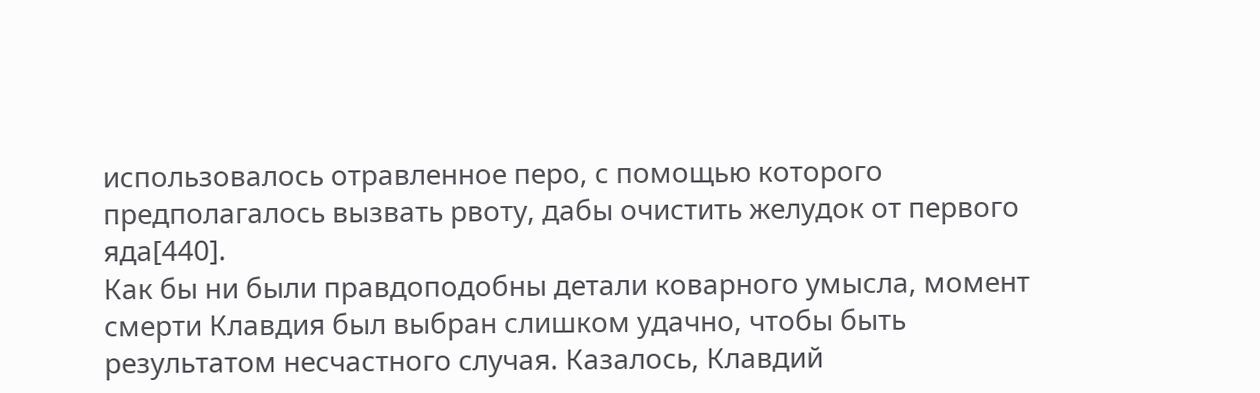использовалось отравленное перо, с помощью которого предполагалось вызвать рвоту, дабы очистить желудок от первого яда[440].
Как бы ни были правдоподобны детали коварного умысла, момент смерти Клавдия был выбран слишком удачно, чтобы быть результатом несчастного случая. Казалось, Клавдий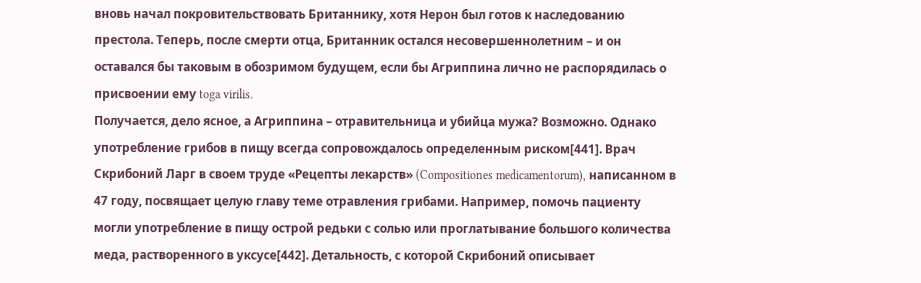вновь начал покровительствовать Британнику, хотя Нерон был готов к наследованию престола. Теперь, после смерти отца, Британник остался несовершеннолетним – и он оставался бы таковым в обозримом будущем, если бы Агриппина лично не распорядилась о присвоении ему toga virilis.
Получается, дело ясное, а Агриппина – отравительница и убийца мужа? Возможно. Однако употребление грибов в пищу всегда сопровождалось определенным риском[441]. Врач Скрибоний Ларг в своем труде «Рецепты лекарств» (Compositiones medicamentorum), написанном в 47 году, посвящает целую главу теме отравления грибами. Например, помочь пациенту могли употребление в пищу острой редьки с солью или проглатывание большого количества меда, растворенного в уксусе[442]. Детальность, с которой Скрибоний описывает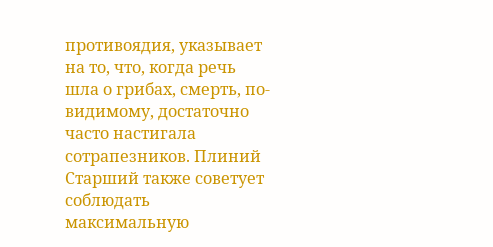противоядия, указывает на то, что, когда речь шла о грибах, смерть, по-видимому, достаточно часто настигала сотрапезников. Плиний Старший также советует соблюдать максимальную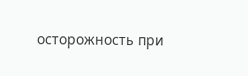осторожность при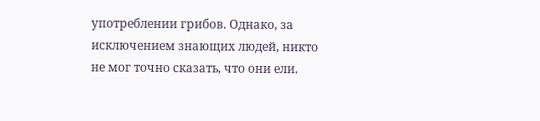употреблении грибов. Однако, за исключением знающих людей, никто не мог точно сказать, что они ели.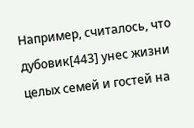Например, считалось, что дубовик[443] унес жизни целых семей и гостей на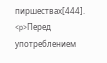пиршествах[444].
<p>Перед употреблением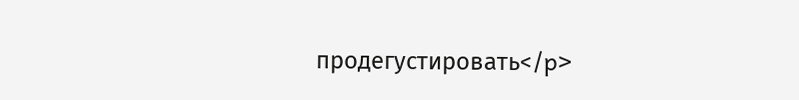продегустировать</p>